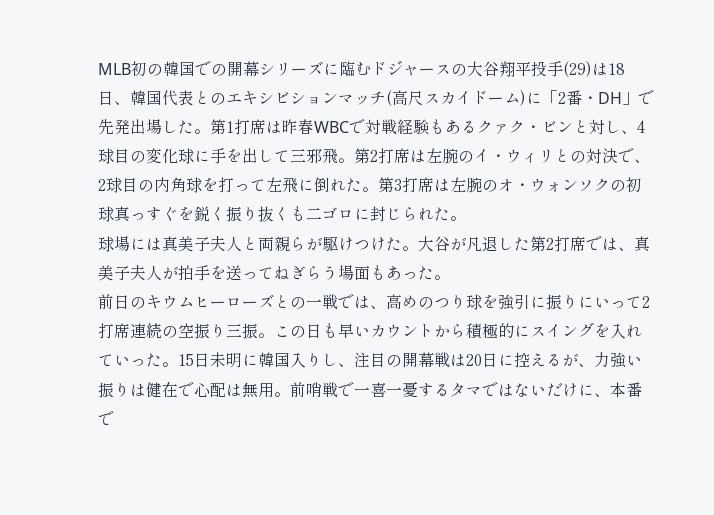MLB初の韓国での開幕シリーズに臨むドジャースの大谷翔平投手(29)は18日、韓国代表とのエキシビションマッチ(高尺スカイドーム)に「2番・DH」で先発出場した。第1打席は昨春WBCで対戦経験もあるクァク・ビンと対し、4球目の変化球に手を出して三邪飛。第2打席は左腕のイ・ウィリとの対決で、2球目の内角球を打って左飛に倒れた。第3打席は左腕のオ・ウォンソクの初球真っすぐを鋭く振り抜くも二ゴロに封じられた。
球場には真美子夫人と両親らが駆けつけた。大谷が凡退した第2打席では、真美子夫人が拍手を送ってねぎらう場面もあった。
前日のキウムヒーローズとの一戦では、高めのつり球を強引に振りにいって2打席連続の空振り三振。この日も早いカウントから積極的にスイングを入れていった。15日未明に韓国入りし、注目の開幕戦は20日に控えるが、力強い振りは健在で心配は無用。前哨戦で一喜一憂するタマではないだけに、本番で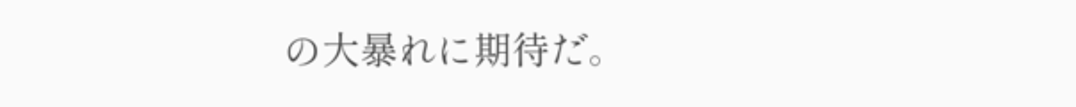の大暴れに期待だ。